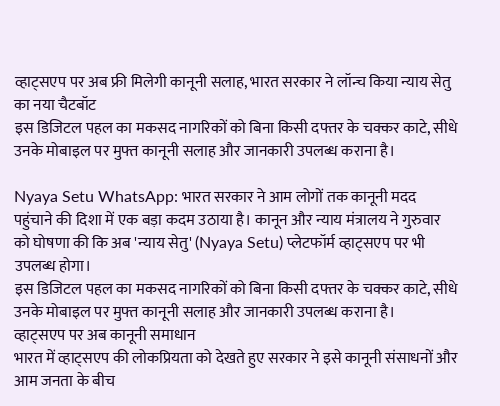व्हाट्सएप पर अब फ्री मिलेगी कानूनी सलाह, भारत सरकार ने लॉन्च किया न्याय सेतु का नया चैटबॉट
इस डिजिटल पहल का मकसद नागरिकों को बिना किसी दफ्तर के चक्कर काटे, सीधे उनके मोबाइल पर मुफ्त कानूनी सलाह और जानकारी उपलब्ध कराना है।

Nyaya Setu WhatsApp: भारत सरकार ने आम लोगों तक कानूनी मदद पहुंचाने की दिशा में एक बड़ा कदम उठाया है। कानून और न्याय मंत्रालय ने गुरुवार को घोषणा की कि अब 'न्याय सेतु' (Nyaya Setu) प्लेटफॉर्म व्हाट्सएप पर भी उपलब्ध होगा।
इस डिजिटल पहल का मकसद नागरिकों को बिना किसी दफ्तर के चक्कर काटे, सीधे उनके मोबाइल पर मुफ्त कानूनी सलाह और जानकारी उपलब्ध कराना है।
व्हाट्सएप पर अब कानूनी समाधान
भारत में व्हाट्सएप की लोकप्रियता को देखते हुए सरकार ने इसे कानूनी संसाधनों और आम जनता के बीच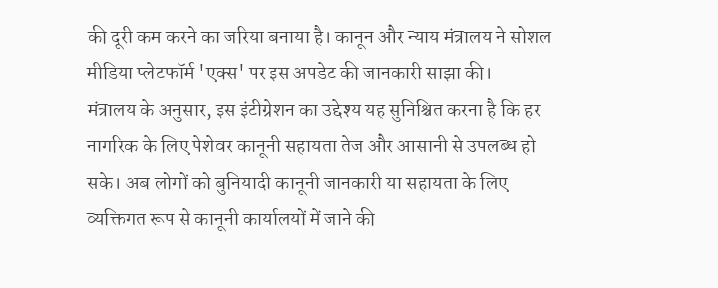की दूरी कम करने का जरिया बनाया है। कानून और न्याय मंत्रालय ने सोशल मीडिया प्लेटफॉर्म 'एक्स' पर इस अपडेट की जानकारी साझा की।
मंत्रालय के अनुसार, इस इंटीग्रेशन का उद्देश्य यह सुनिश्चित करना है कि हर नागरिक के लिए पेशेवर कानूनी सहायता तेज और आसानी से उपलब्ध हो सके। अब लोगों को बुनियादी कानूनी जानकारी या सहायता के लिए व्यक्तिगत रूप से कानूनी कार्यालयों में जाने की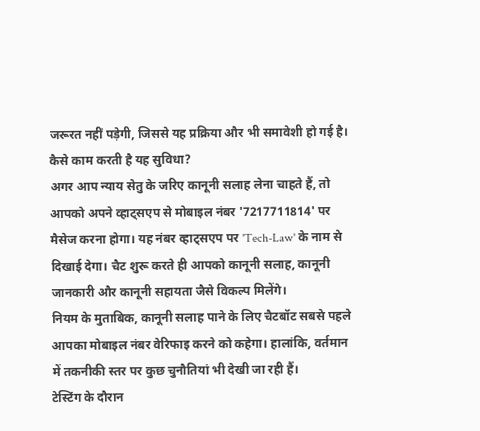जरूरत नहीं पड़ेगी, जिससे यह प्रक्रिया और भी समावेशी हो गई है।
कैसे काम करती है यह सुविधा?
अगर आप न्याय सेतु के जरिए कानूनी सलाह लेना चाहते हैं, तो आपको अपने व्हाट्सएप से मोबाइल नंबर '7217711814' पर मैसेज करना होगा। यह नंबर व्हाट्सएप पर 'Tech-Law' के नाम से दिखाई देगा। चैट शुरू करते ही आपको कानूनी सलाह, कानूनी जानकारी और कानूनी सहायता जैसे विकल्प मिलेंगे।
नियम के मुताबिक, कानूनी सलाह पाने के लिए चैटबॉट सबसे पहले आपका मोबाइल नंबर वेरिफाइ करने को कहेगा। हालांकि, वर्तमान में तकनीकी स्तर पर कुछ चुनौतियां भी देखी जा रही हैं।
टेस्टिंग के दौरान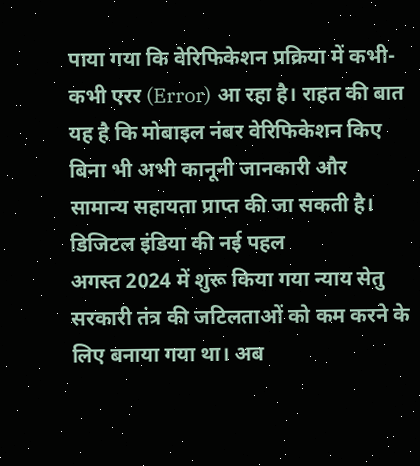पाया गया कि वेरिफिकेशन प्रक्रिया में कभी-कभी एरर (Error) आ रहा है। राहत की बात यह है कि मोबाइल नंबर वेरिफिकेशन किए बिना भी अभी कानूनी जानकारी और सामान्य सहायता प्राप्त की जा सकती है।
डिजिटल इंडिया की नई पहल
अगस्त 2024 में शुरू किया गया न्याय सेतु सरकारी तंत्र की जटिलताओं को कम करने के लिए बनाया गया था। अब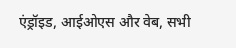एंड्रॉइड, आईओएस और वेब, सभी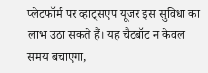प्लेटफॉर्म पर व्हाट्सएप यूजर इस सुविधा का लाभ उठा सकते हैं। यह चैटबॉट न केवल समय बचाएगा,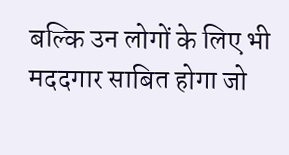बल्कि उन लोगों के लिए भी मददगार साबित होगा जो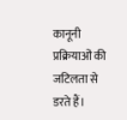कानूनी प्रक्रियाओं की जटिलता से डरते हैं।